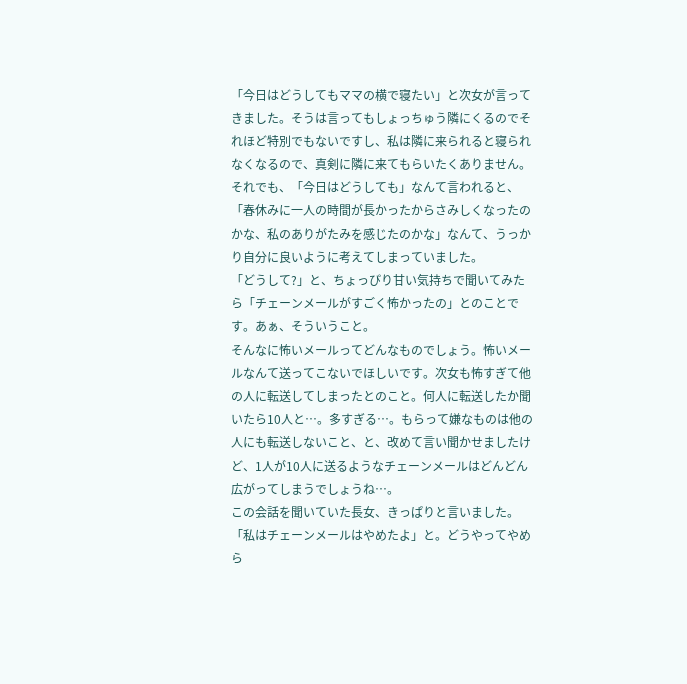「今日はどうしてもママの横で寝たい」と次女が言ってきました。そうは言ってもしょっちゅう隣にくるのでそれほど特別でもないですし、私は隣に来られると寝られなくなるので、真剣に隣に来てもらいたくありません。それでも、「今日はどうしても」なんて言われると、「春休みに一人の時間が長かったからさみしくなったのかな、私のありがたみを感じたのかな」なんて、うっかり自分に良いように考えてしまっていました。
「どうして?」と、ちょっぴり甘い気持ちで聞いてみたら「チェーンメールがすごく怖かったの」とのことです。あぁ、そういうこと。
そんなに怖いメールってどんなものでしょう。怖いメールなんて送ってこないでほしいです。次女も怖すぎて他の人に転送してしまったとのこと。何人に転送したか聞いたら10人と…。多すぎる…。もらって嫌なものは他の人にも転送しないこと、と、改めて言い聞かせましたけど、1人が10人に送るようなチェーンメールはどんどん広がってしまうでしょうね…。
この会話を聞いていた長女、きっぱりと言いました。「私はチェーンメールはやめたよ」と。どうやってやめら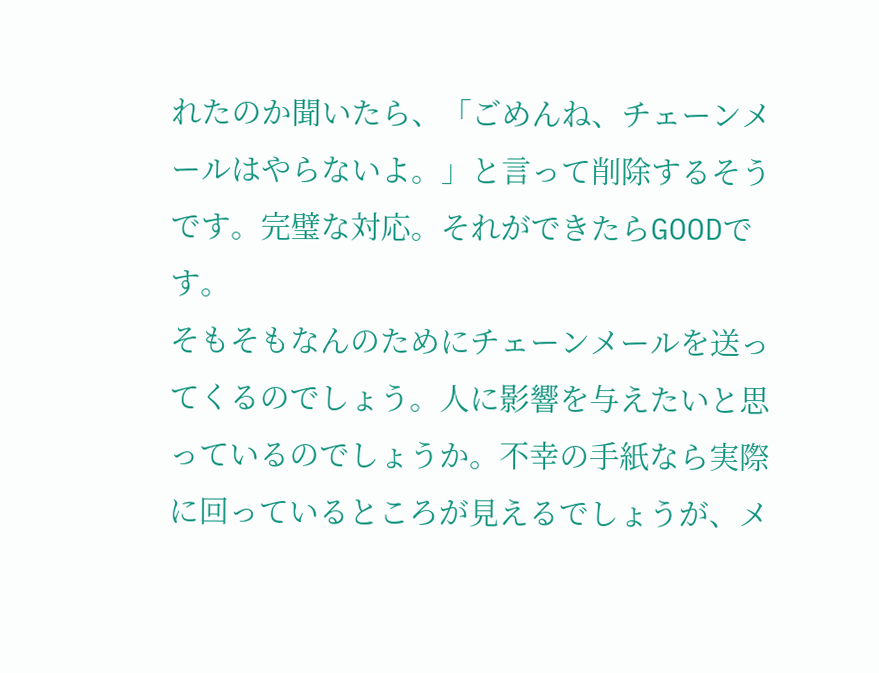れたのか聞いたら、「ごめんね、チェーンメールはやらないよ。」と言って削除するそうです。完璧な対応。それができたらGOODです。
そもそもなんのためにチェーンメールを送ってくるのでしょう。人に影響を与えたいと思っているのでしょうか。不幸の手紙なら実際に回っているところが見えるでしょうが、メ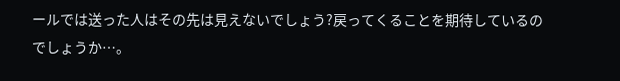ールでは送った人はその先は見えないでしょう?戻ってくることを期待しているのでしょうか…。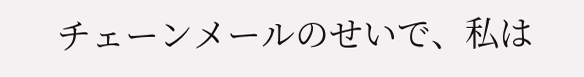チェーンメールのせいで、私は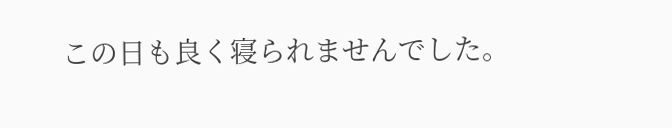この日も良く寝られませんでした。